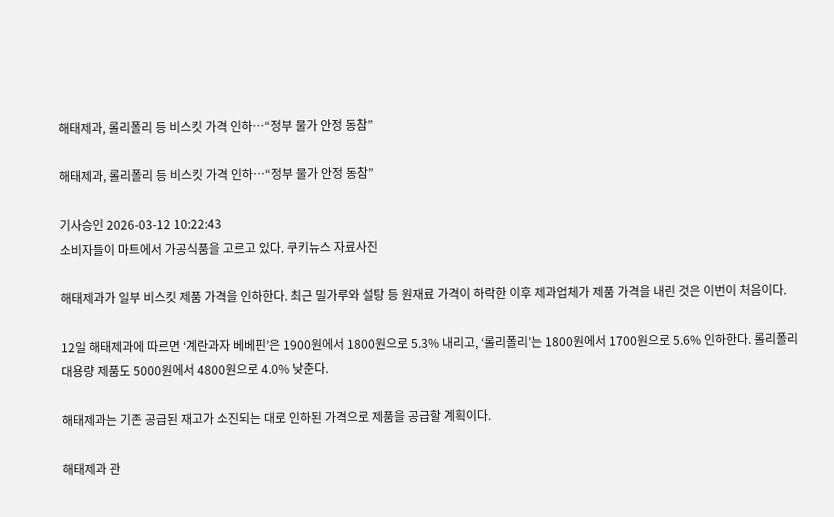해태제과, 롤리폴리 등 비스킷 가격 인하…“정부 물가 안정 동참”

해태제과, 롤리폴리 등 비스킷 가격 인하…“정부 물가 안정 동참”

기사승인 2026-03-12 10:22:43
소비자들이 마트에서 가공식품을 고르고 있다. 쿠키뉴스 자료사진

해태제과가 일부 비스킷 제품 가격을 인하한다. 최근 밀가루와 설탕 등 원재료 가격이 하락한 이후 제과업체가 제품 가격을 내린 것은 이번이 처음이다.

12일 해태제과에 따르면 ‘계란과자 베베핀’은 1900원에서 1800원으로 5.3% 내리고, ‘롤리폴리’는 1800원에서 1700원으로 5.6% 인하한다. 롤리폴리 대용량 제품도 5000원에서 4800원으로 4.0% 낮춘다.

해태제과는 기존 공급된 재고가 소진되는 대로 인하된 가격으로 제품을 공급할 계획이다.

해태제과 관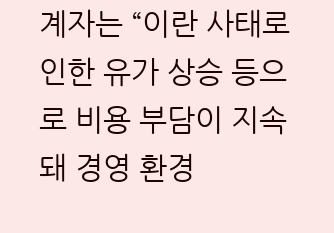계자는 “이란 사태로 인한 유가 상승 등으로 비용 부담이 지속돼 경영 환경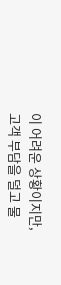이 어려운 상황이지만, 고객 부담을 덜고 물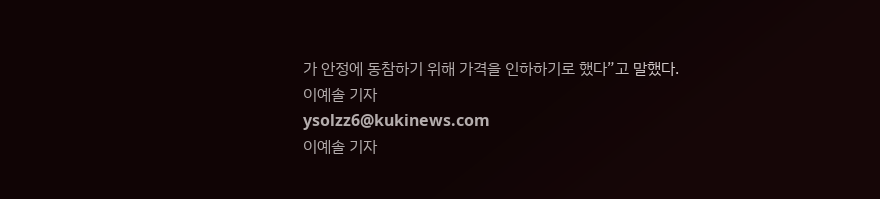가 안정에 동참하기 위해 가격을 인하하기로 했다”고 말했다.
이예솔 기자
ysolzz6@kukinews.com
이예솔 기자